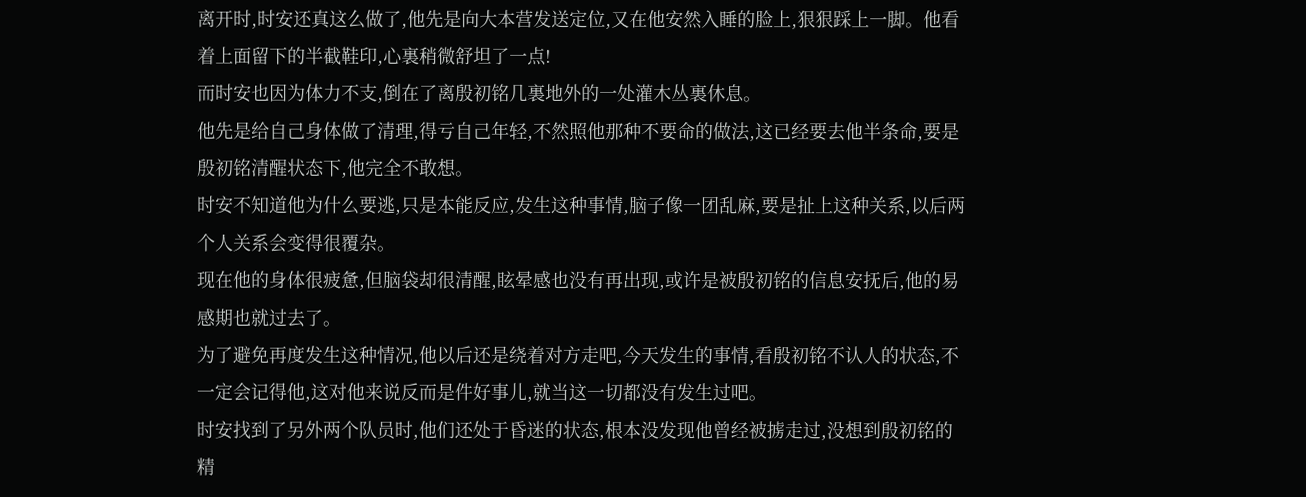离开时,时安还真这么做了,他先是向大本营发送定位,又在他安然入睡的脸上,狠狠踩上一脚。他看着上面留下的半截鞋印,心裏稍微舒坦了一点!
而时安也因为体力不支,倒在了离殷初铭几裏地外的一处灌木丛裏休息。
他先是给自己身体做了清理,得亏自己年轻,不然照他那种不要命的做法,这已经要去他半条命,要是殷初铭清醒状态下,他完全不敢想。
时安不知道他为什么要逃,只是本能反应,发生这种事情,脑子像一团乱麻,要是扯上这种关系,以后两个人关系会变得很覆杂。
现在他的身体很疲惫,但脑袋却很清醒,眩晕感也没有再出现,或许是被殷初铭的信息安抚后,他的易感期也就过去了。
为了避免再度发生这种情况,他以后还是绕着对方走吧,今天发生的事情,看殷初铭不认人的状态,不一定会记得他,这对他来说反而是件好事儿,就当这一切都没有发生过吧。
时安找到了另外两个队员时,他们还处于昏迷的状态,根本没发现他曾经被掳走过,没想到殷初铭的精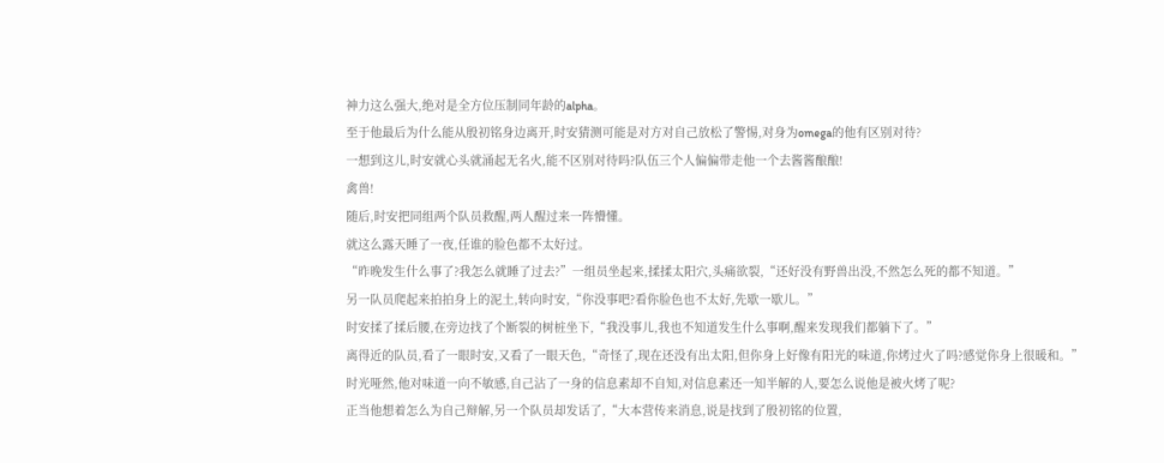神力这么强大,绝对是全方位压制同年龄的alpha。
至于他最后为什么能从殷初铭身边离开,时安猜测可能是对方对自己放松了警惕,对身为omega的他有区别对待?
一想到这儿,时安就心头就涌起无名火,能不区别对待吗?队伍三个人偏偏带走他一个去酱酱酿酿!
禽兽!
随后,时安把同组两个队员救醒,两人醒过来一阵懵懂。
就这么露天睡了一夜,任谁的脸色都不太好过。
“昨晚发生什么事了?我怎么就睡了过去?”一组员坐起来,揉揉太阳穴,头痛欲裂,“还好没有野兽出没,不然怎么死的都不知道。”
另一队员爬起来拍拍身上的泥土,转向时安,“你没事吧?看你脸色也不太好,先歇一歇儿。”
时安揉了揉后腰,在旁边找了个断裂的树桩坐下,“我没事儿,我也不知道发生什么事啊,醒来发现我们都躺下了。”
离得近的队员,看了一眼时安,又看了一眼天色,“奇怪了,现在还没有出太阳,但你身上好像有阳光的味道,你烤过火了吗?感觉你身上很暖和。”
时光哑然,他对味道一向不敏感,自己沾了一身的信息素却不自知,对信息素还一知半解的人,要怎么说他是被火烤了呢?
正当他想着怎么为自己辩解,另一个队员却发话了,“大本营传来消息,说是找到了殷初铭的位置,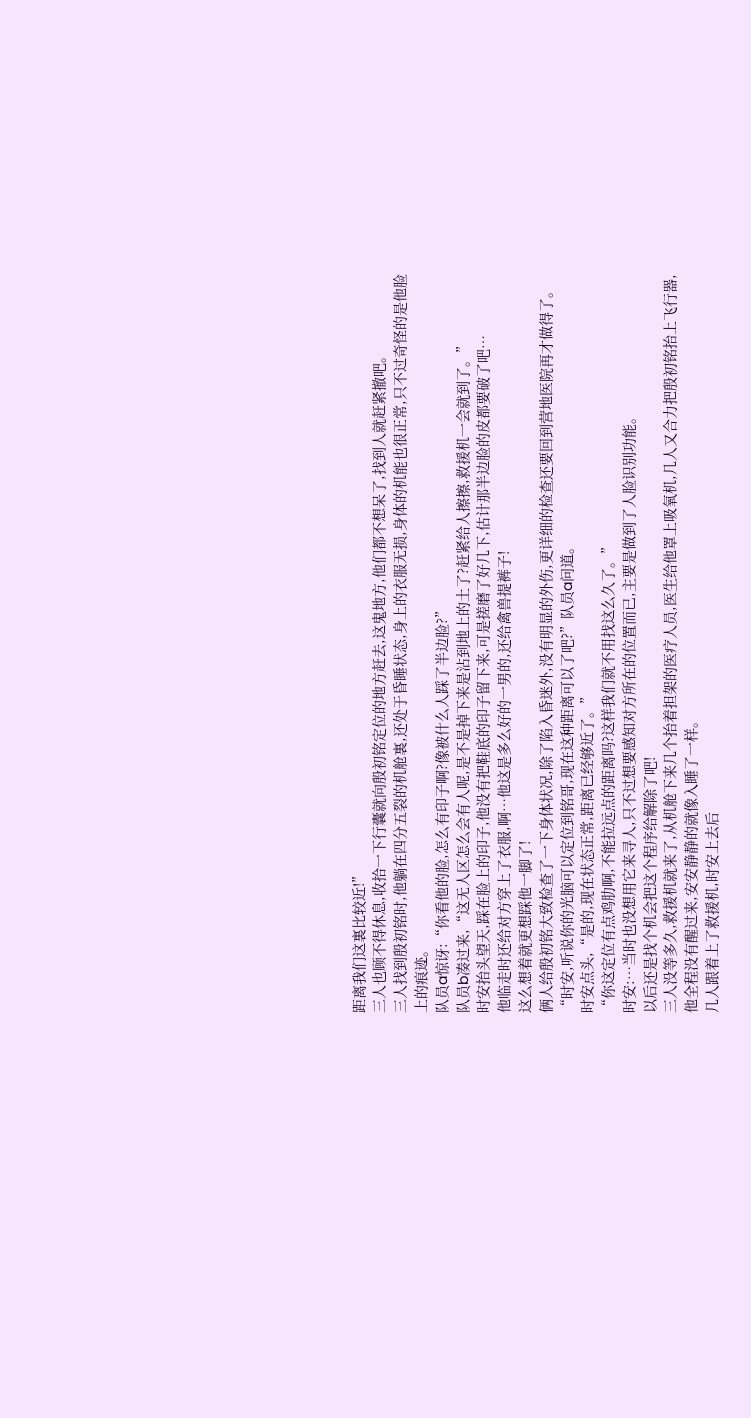距离我们这裏比较近!”
三人也顾不得休息,收拾一下行囊就向殷初铭定位的地方赶去,这鬼地方,他们都不想呆了,找到人就赶紧撤吧。
三人找到殷初铭时,他躺在四分五裂的机舱裏,还处于昏睡状态,身上的衣服无损,身体的机能也很正常,只不过奇怪的是他脸上的痕迹。
队员a惊讶:“你看他的脸,怎么有印子啊?像被什么人踩了半边脸?”
队员b凑过来,“这无人区怎么会有人呢,是不是掉下来是沾到地上的土了?赶紧给人擦擦,救援机一会就到了。”
时安抬头望天,踩在脸上的印子,他没有把鞋底的印子留下来,可是搓磨了好几下,估计那半边脸的皮都要破了吧…
他临走时还给对方穿上了衣服,啊…他这是多么好的一男的,还给禽兽提裤子!
这么想着就更想踩他一脚了!
俩人给殷初铭大致检查了一下身体状况,除了陷入昏迷外,没有明显的外伤,更详细的检查还要回到营地医院再才做得了。
“时安,听说你的光脑可以定位到铭哥,现在这种距离可以了吧?”队员a问道。
时安点头,“是的,现在状态正常,距离已经够近了。”
“你这定位有点鸡肋啊,不能拉远点的距离吗?这样我们就不用找这么久了。”
时安:…当时也没想用它来寻人,只不过想要感知对方所在的位置而已,主要是做到了人脸识别功能。
以后还是找个机会把这个程序给解除了吧!
三人没等多久,救援机就来了,从机舱下来几个抬着担架的医疗人员,医生给他罩上吸氧机,几人又合力把殷初铭抬上飞行器,他全程没有醒过来,安安静静的就像入睡了一样。
几人跟着上了救援机,时安上去后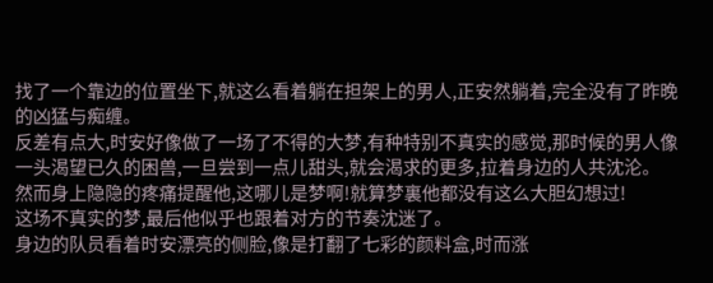找了一个靠边的位置坐下,就这么看着躺在担架上的男人,正安然躺着,完全没有了昨晚的凶猛与痴缠。
反差有点大,时安好像做了一场了不得的大梦,有种特别不真实的感觉,那时候的男人像一头渴望已久的困兽,一旦尝到一点儿甜头,就会渴求的更多,拉着身边的人共沈沦。
然而身上隐隐的疼痛提醒他,这哪儿是梦啊!就算梦裏他都没有这么大胆幻想过!
这场不真实的梦,最后他似乎也跟着对方的节奏沈迷了。
身边的队员看着时安漂亮的侧脸,像是打翻了七彩的颜料盒,时而涨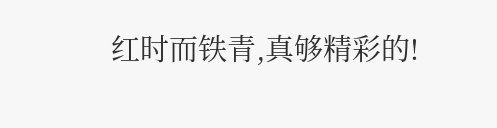红时而铁青,真够精彩的!